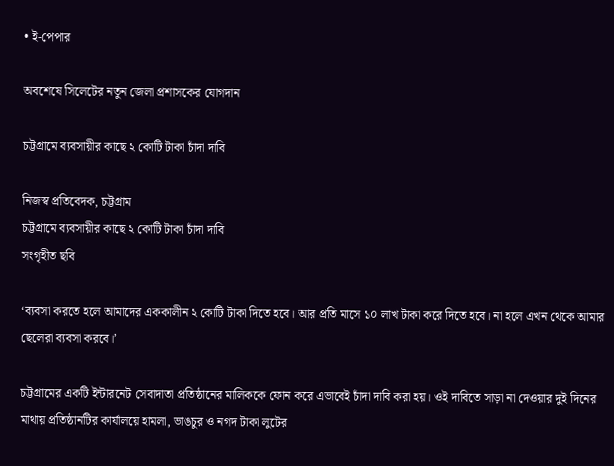• ই-পেপার

অবশেষে সিলেটের নতুন জেলা প্রশাসকের যোগদান

চট্টগ্রামে ব্যবসায়ীর কাছে ২ কোটি টাকা চাঁদা দাবি

নিজস্ব প্রতিবেদক, চট্টগ্রাম
চট্টগ্রামে ব্যবসায়ীর কাছে ২ কোটি টাকা চাঁদা দাবি
সংগৃহীত ছবি

‘ব্যবসা করতে হলে আমাদের এককালীন ২ কোটি টাকা দিতে হবে। আর প্রতি মাসে ১০ লাখ টাকা করে দিতে হবে। না হলে এখন থেকে আমার ছেলেরা ব্যবসা করবে।’

চট্টগ্রামের একটি ইন্টারনেট সেবাদাতা প্রতিষ্ঠানের মালিককে ফোন করে এভাবেই চাঁদা দাবি করা হয়। ওই দাবিতে সাড়া না দেওয়ার দুই দিনের মাথায় প্রতিষ্ঠানটির কার্যালয়ে হামলা, ভাঙচুর ও নগদ টাকা লুটের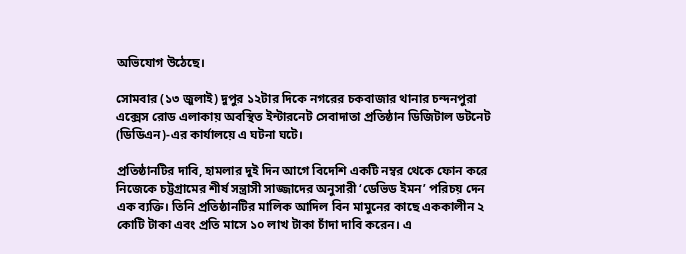অভিযোগ উঠেছে।

সোমবার (১৩ জুলাই) দুপুর ১২টার দিকে নগরের চকবাজার থানার চন্দনপুরা এক্সেস রোড এলাকায় অবস্থিত ইন্টারনেট সেবাদাতা প্রতিষ্ঠান ডিজিটাল ডটনেট (ডিডিএন)-এর কার্যালয়ে এ ঘটনা ঘটে।

প্রতিষ্ঠানটির দাবি, হামলার দুই দিন আগে বিদেশি একটি নম্বর থেকে ফোন করে নিজেকে চট্টগ্রামের শীর্ষ সন্ত্রাসী সাজ্জাদের অনুসারী ‘ডেভিড ইমন’ পরিচয় দেন এক ব্যক্তি। তিনি প্রতিষ্ঠানটির মালিক আদিল বিন মামুনের কাছে এককালীন ২ কোটি টাকা এবং প্রতি মাসে ১০ লাখ টাকা চাঁদা দাবি করেন। এ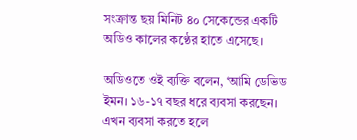সংক্রান্ত ছয় মিনিট ৪০ সেকেন্ডের একটি অডিও কালের কণ্ঠের হাতে এসেছে।

অডিওতে ওই ব্যক্তি বলেন, ‘আমি ডেভিড ইমন। ১৬-১৭ বছর ধরে ব্যবসা করছেন। এখন ব্যবসা করতে হলে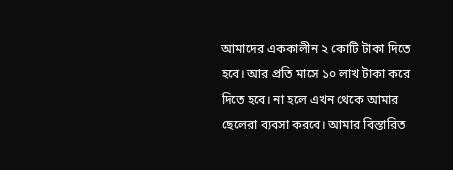আমাদের এককালীন ২ কোটি টাকা দিতে হবে। আর প্রতি মাসে ১০ লাখ টাকা করে দিতে হবে। না হলে এখন থেকে আমার ছেলেরা ব্যবসা করবে। আমার বিস্তারিত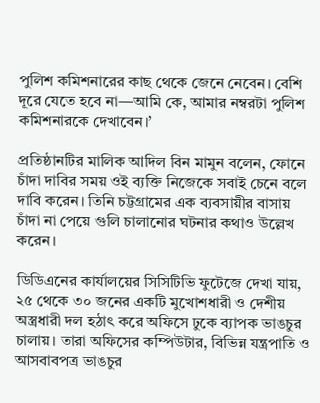পুলিশ কমিশনারের কাছ থেকে জেনে নেবেন। বেশি দূরে যেতে হবে না—আমি কে, আমার নম্বরটা পুলিশ কমিশনারকে দেখাবেন।’

প্রতিষ্ঠানটির মালিক আদিল বিন মামুন বলেন, ফোনে চাঁদা দাবির সময় ওই ব্যক্তি নিজেকে সবাই চেনে বলে দাবি করেন। তিনি চট্টগ্রামের এক ব্যবসায়ীর বাসায় চাঁদা না পেয়ে গুলি চালানোর ঘটনার কথাও উল্লেখ করেন।

ডিডিএনের কার্যালয়ের সিসিটিভি ফুটেজে দেখা যায়, ২৫ থেকে ৩০ জনের একটি মুখোশধারী ও দেশীয় অস্ত্রধারী দল হঠাৎ করে অফিসে ঢুকে ব্যাপক ভাঙচুর চালায়। তারা অফিসের কম্পিউটার, বিভিন্ন যন্ত্রপাতি ও আসবাবপত্র ভাঙচুর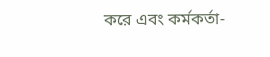করে এবং কর্মকর্তা-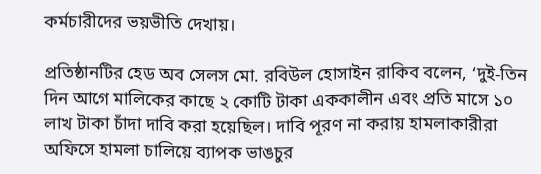কর্মচারীদের ভয়ভীতি দেখায়।

প্রতিষ্ঠানটির হেড অব সেলস মো. রবিউল হোসাইন রাকিব বলেন, ‘দুই-তিন দিন আগে মালিকের কাছে ২ কোটি টাকা এককালীন এবং প্রতি মাসে ১০ লাখ টাকা চাঁদা দাবি করা হয়েছিল। দাবি পূরণ না করায় হামলাকারীরা অফিসে হামলা চালিয়ে ব্যাপক ভাঙচুর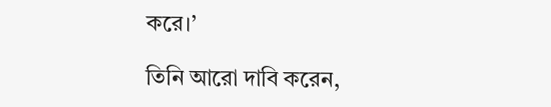করে।’

তিনি আরো দাবি করেন,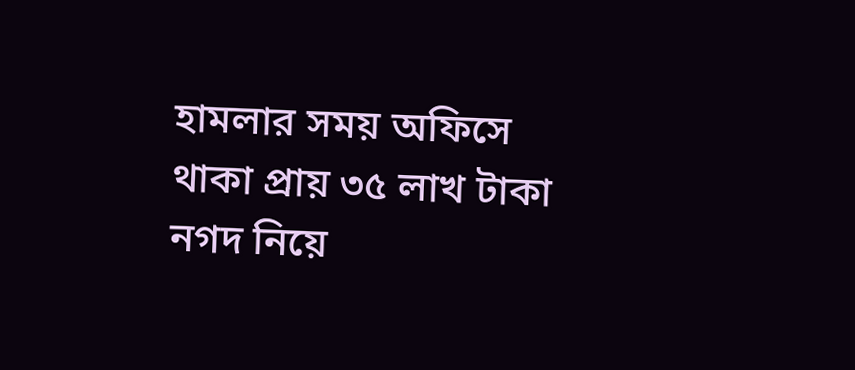হামলার সময় অফিসে থাকা প্রায় ৩৫ লাখ টাকা নগদ নিয়ে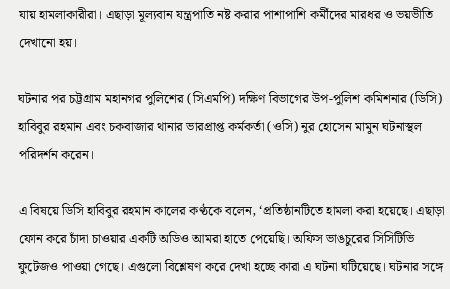যায় হামলাকারীরা। এছাড়া মূল্যবান যন্ত্রপাতি নষ্ট করার পাশাপাশি কর্মীদের মারধর ও ভয়ভীতি দেখানো হয়।

ঘটনার পর চট্টগ্রাম মহানগর পুলিশের (সিএমপি) দক্ষিণ বিভাগের উপ-পুলিশ কমিশনার (ডিসি) হাবিবুর রহমান এবং চকবাজার থানার ভারপ্রাপ্ত কর্মকর্তা (ওসি) নুর হোসেন মামুন ঘটনাস্থল পরিদর্শন করেন।

এ বিষয়ে ডিসি হাবিবুর রহমান কালের কণ্ঠকে বলেন, ‘প্রতিষ্ঠানটিতে হামলা করা হয়েছে। এছাড়া ফোন করে চাঁদা চাওয়ার একটি অডিও আমরা হাতে পেয়েছি। অফিস ভাঙচুরের সিসিটিভি ফুটেজও পাওয়া গেছে। এগুলো বিশ্লেষণ করে দেখা হচ্ছে কারা এ ঘটনা ঘটিয়েছে। ঘটনার সঙ্গে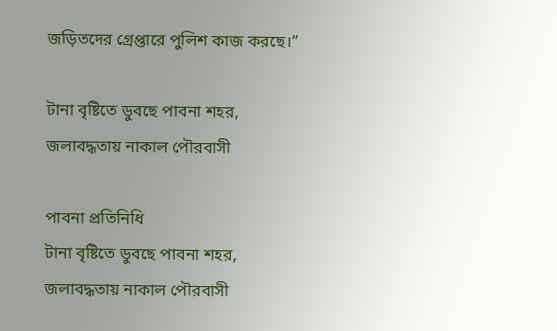জড়িতদের গ্রেপ্তারে পুলিশ কাজ করছে।’’

টানা বৃষ্টিতে ডুবছে পাবনা শহর, জলাবদ্ধতায় নাকাল পৌরবাসী

পাবনা প্রতিনিধি
টানা বৃষ্টিতে ডুবছে পাবনা শহর, জলাবদ্ধতায় নাকাল পৌরবাসী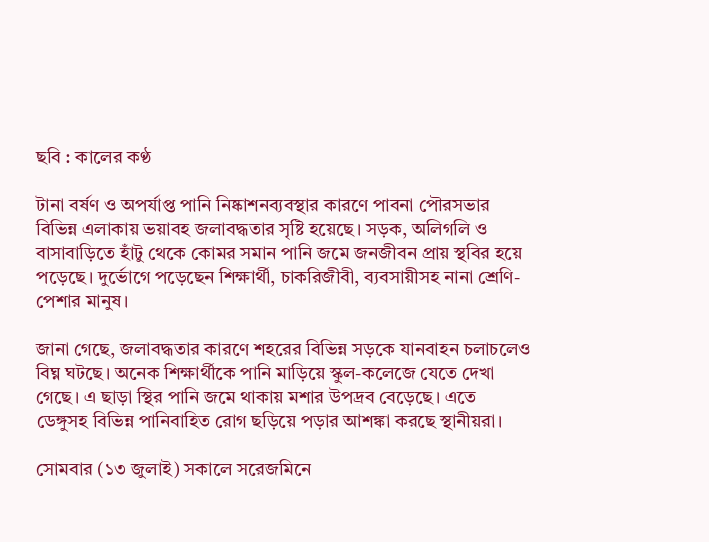ছবি : কালের কণ্ঠ

টানা বর্ষণ ও অপর্যাপ্ত পানি নিষ্কাশনব্যবস্থার কারণে পাবনা পৌরসভার বিভিন্ন এলাকায় ভয়াবহ জলাবদ্ধতার সৃষ্টি হয়েছে। সড়ক, অলিগলি ও বাসাবাড়িতে হাঁটু থেকে কোমর সমান পানি জমে জনজীবন প্রায় স্থবির হয়ে পড়েছে। দুর্ভোগে পড়েছেন শিক্ষার্থী, চাকরিজীবী, ব্যবসায়ীসহ নানা শ্রেণি-পেশার মানুষ।

জানা গেছে, জলাবদ্ধতার কারণে শহরের বিভিন্ন সড়কে যানবাহন চলাচলেও বিঘ্ন ঘটছে। অনেক শিক্ষার্থীকে পানি মাড়িয়ে স্কুল-কলেজে যেতে দেখা গেছে। এ ছাড়া স্থির পানি জমে থাকায় মশার উপদ্রব বেড়েছে। এতে ডেঙ্গুসহ বিভিন্ন পানিবাহিত রোগ ছড়িয়ে পড়ার আশঙ্কা করছে স্থানীয়রা।

সোমবার (১৩ জুলাই) সকালে সরেজমিনে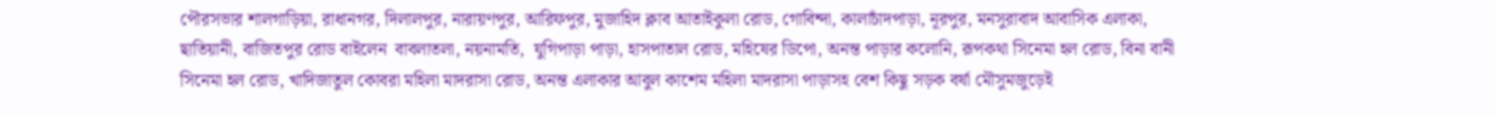পৌরসভার শালগাড়িয়া, রাধানগর, দিলালপুর, নারায়ণপুর, আরিফপুর, মুজাহিদ ক্লাব আতাইকুলা রোড, গোবিন্দা, কালাচাঁদপাড়া, নূরপুর, মনসুরাবাদ আবাসিক এলাকা, ছাতিয়ানী, বাজিতপুর রোড বাইলেন  বাবলাতলা, নয়নামতি,  যুগিপাড়া পাড়া, হাসপাতাল রোড, মহিষের ডিপো, অনন্ত পাড়ার কলোনি, রূপকথা সিনেমা হল রোড, বিনা বানী সিনেমা হল রোড, খাদিজাতুল কোবরা মহিলা মাদরাসা রোড, অনন্ত এলাকার আবুল কাশেম মহিলা মাদরাসা পাড়াসহ বেশ কিছু সড়ক বর্ষা মৌসুমজুড়েই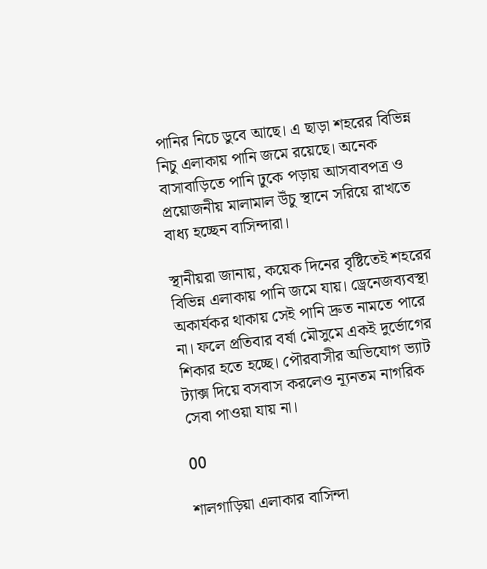পানির নিচে ডুবে আছে। এ ছাড়া শহরের বিভিন্ন নিচু এলাকায় পানি জমে রয়েছে। অনেক বাসাবাড়িতে পানি ঢুকে পড়ায় আসবাবপত্র ও প্রয়োজনীয় মালামাল উঁচু স্থানে সরিয়ে রাখতে বাধ্য হচ্ছেন বাসিন্দারা।

স্থানীয়রা জানায়, কয়েক দিনের বৃষ্টিতেই শহরের বিভিন্ন এলাকায় পানি জমে যায়। ড্রেনেজব্যবস্থা অকার্যকর থাকায় সেই পানি দ্রুত নামতে পারে না। ফলে প্রতিবার বর্ষা মৌসুমে একই দুর্ভোগের শিকার হতে হচ্ছে। পৌরবাসীর অভিযোগ ভ্যাট ট্যাক্স দিয়ে বসবাস করলেও ন্যূনতম নাগরিক সেবা পাওয়া যায় না।

00

শালগাড়িয়া এলাকার বাসিন্দা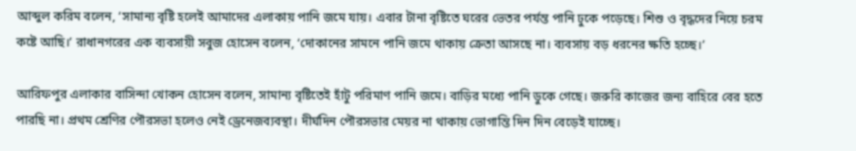আব্দুল করিম বলেন, ‘সামান্য বৃষ্টি হলেই আমাদের এলাকায় পানি জমে যায়। এবার টানা বৃষ্টিতে ঘরের ভেতর পর্যন্ত পানি ঢুকে পড়েছে। শিশু ও বৃদ্ধদের নিয়ে চরম কষ্টে আছি।’ রাধানগরের এক ব্যবসায়ী সবুজ হোসেন বলেন, ‘দোকানের সামনে পানি জমে থাকায় ক্রেতা আসছে না। ব্যবসায় বড় ধরনের ক্ষতি হচ্ছে।’

আরিফপুর এলাকার বাসিন্দা খোকন হোসেন বলেন, সামান্য বৃষ্টিতেই হাঁটু পরিমাণ পানি জমে। বাড়ির মধ্যে পানি ডুকে গেছে। জরুরি কাজের জন্য বাহিরে বের হতে পারছি না। প্রথম শ্রেণির পৌরসভা হলেও নেই ড্রেনেজব্যবস্থা। দীর্ঘদিন পৌরসভার মেয়র না থাকায় ভোগান্তি দিন দিন বেড়েই যাচ্ছে।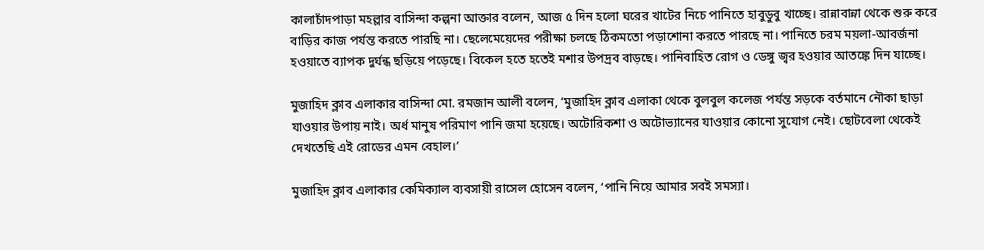কালাচাঁদপাড়া মহল্লার বাসিন্দা কল্পনা আক্তার বলেন, আজ ৫ দিন হলো ঘরের খাটের নিচে পানিতে হাবুডুবু খাচ্ছে। রান্নাবান্না থেকে শুরু করে বাড়ির কাজ পর্যন্ত করতে পারছি না। ছেলেমেয়েদের পরীক্ষা চলছে ঠিকমতো পড়াশোনা করতে পারছে না। পানিতে চরম ময়লা-আবর্জনা হওয়াতে ব্যাপক দুর্ঘন্ধ ছড়িয়ে পড়েছে। বিকেল হতে হতেই মশার উপদ্রব বাড়ছে। পানিবাহিত রোগ ও ডেঙ্গু জ্বর হওয়ার আতঙ্কে দিন যাচ্ছে।

মুজাহিদ ক্লাব এলাকার বাসিন্দা মো. রমজান আলী বলেন, ‘মুজাহিদ ক্লাব এলাকা থেকে বুলবুল কলেজ পর্যন্ত সড়কে বর্তমানে নৌকা ছাড়া যাওয়ার উপায় নাই। অর্ধ মানুষ পরিমাণ পানি জমা হয়েছে। অটোরিকশা ও অটোভ্যানের যাওয়ার কোনো সুযোগ নেই। ছোটবেলা থেকেই দেখতেছি এই রোডের এমন বেহাল।’

মুজাহিদ ক্লাব এলাকার কেমিক্যাল ব্যবসায়ী রাসেল হোসেন বলেন, ‘পানি নিয়ে আমার সবই সমস্যা।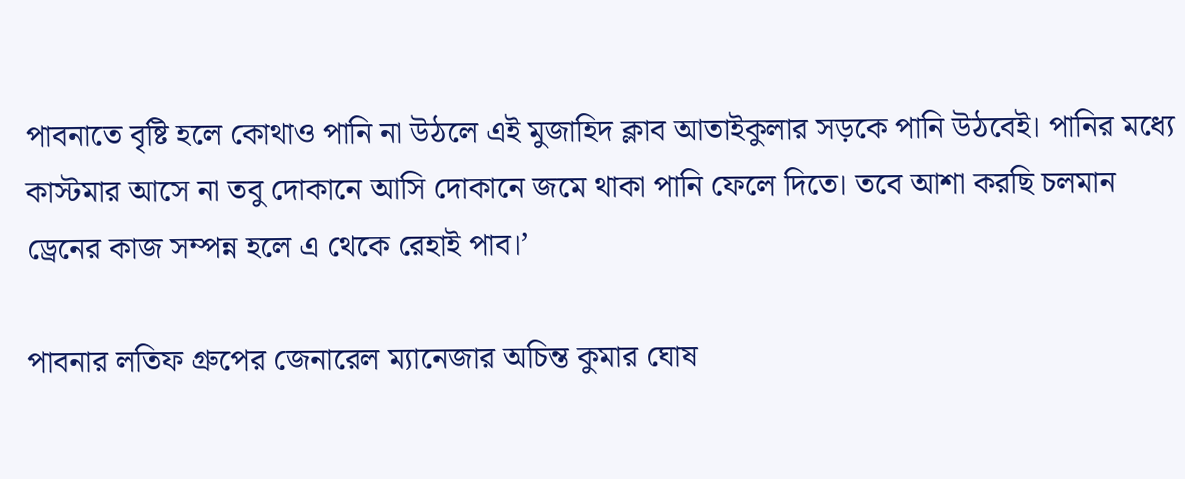পাবনাতে বৃষ্টি হলে কোথাও পানি না উঠলে এই মুজাহিদ ক্লাব আতাইকুলার সড়কে পানি উঠবেই। পানির মধ্যে কাস্টমার আসে না তবু দোকানে আসি দোকানে জমে থাকা পানি ফেলে দিতে। তবে আশা করছি চলমান ড্রেনের কাজ সম্পন্ন হলে এ থেকে রেহাই পাব।’

পাবনার লতিফ গ্রুপের জেনারেল ম্যানেজার অচিন্ত কুমার ঘোষ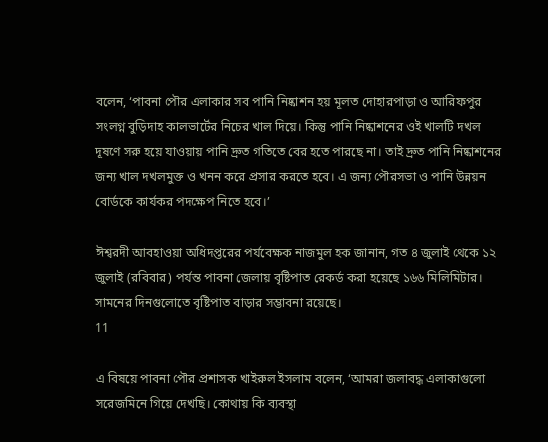বলেন, ‘পাবনা পৌর এলাকার সব পানি নিষ্কাশন হয় মূলত দোহারপাড়া ও আরিফপুর সংলগ্ন বুড়িদাহ কালভার্টের নিচের খাল দিয়ে। কিন্তু পানি নিষ্কাশনের ওই খালটি দখল দূষণে সরু হয়ে যাওয়ায় পানি দ্রুত গতিতে বের হতে পারছে না। তাই দ্রুত পানি নিষ্কাশনের জন্য খাল দখলমুক্ত ও খনন করে প্রসার করতে হবে। এ জন্য পৌরসভা ও পানি উন্নয়ন বোর্ডকে কার্যকর পদক্ষেপ নিতে হবে।’

ঈশ্বরদী আবহাওয়া অধিদপ্তরের পর্যবেক্ষক নাজমুল হক জানান, গত ৪ জুলাই থেকে ১২ জুলাই (রবিবার) পর্যন্ত পাবনা জেলায় বৃষ্টিপাত রেকর্ড করা হয়েছে ১৬৬ মিলিমিটার। সামনের দিনগুলোতে বৃষ্টিপাত বাড়ার সম্ভাবনা রয়েছে।
11

এ বিষয়ে পাবনা পৌর প্রশাসক খাইরুল ইসলাম বলেন, ‘আমরা জলাবদ্ধ এলাকাগুলো সরেজমিনে গিয়ে দেখছি। কোথায় কি ব্যবস্থা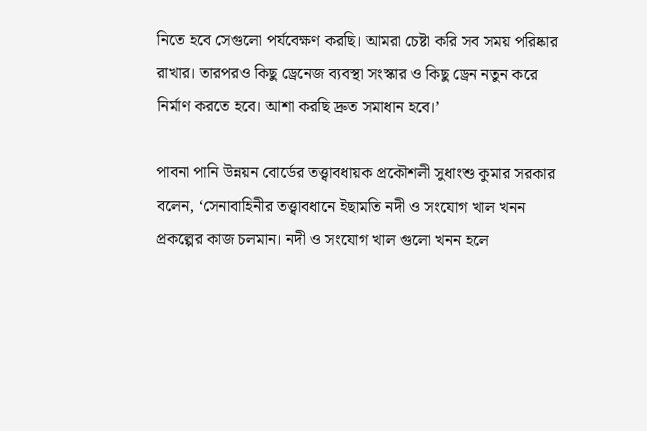নিতে হবে সেগুলো পর্যবেক্ষণ করছি। আমরা চেষ্টা করি সব সময় পরিষ্কার রাখার। তারপরও কিছু ড্রেনেজ ব্যবস্থা সংস্কার ও কিছু ড্রেন নতুন করে নির্মাণ করতে হবে। আশা করছি দ্রুত সমাধান হবে।’

পাবনা পানি উন্নয়ন বোর্ডের তত্ত্বাবধায়ক প্রকৌশলী সুধাংশু কুমার সরকার বলেন, ‘সেনাবাহিনীর তত্ত্বাবধানে ইছামতি নদী ও সংযোগ খাল খনন প্রকল্পের কাজ চলমান। নদী ও সংযোগ খাল গুলো খনন হলে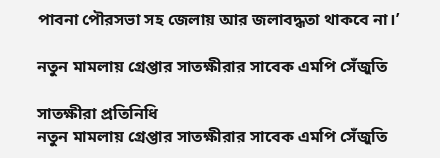পাবনা পৌরসভা সহ জেলায় আর জলাবদ্ধতা থাকবে না।’

নতুন মামলায় গ্রেপ্তার সাতক্ষীরার সাবেক এমপি সেঁজুতি

সাতক্ষীরা প্রতিনিধি
নতুন মামলায় গ্রেপ্তার সাতক্ষীরার সাবেক এমপি সেঁজুতি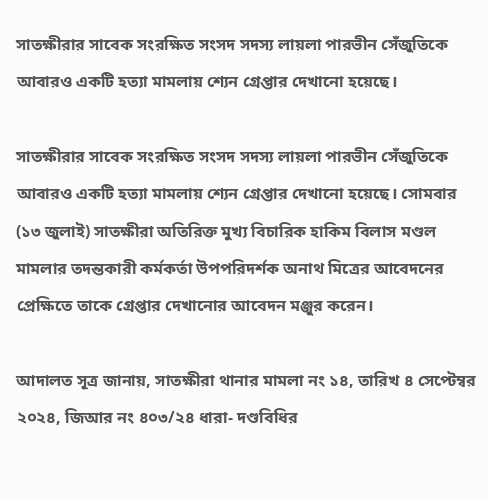সাতক্ষীরার সাবেক সংরক্ষিত সংসদ সদস্য লায়লা পারভীন সেঁজুতিকে আবারও একটি হত্যা মামলায় শ্যেন গ্রেপ্তার দেখানো হয়েছে।

সাতক্ষীরার সাবেক সংরক্ষিত সংসদ সদস্য লায়লা পারভীন সেঁজুতিকে আবারও একটি হত্যা মামলায় শ্যেন গ্রেপ্তার দেখানো হয়েছে। সোমবার (১৩ জুলাই) সাতক্ষীরা অতিরিক্ত মুখ্য বিচারিক হাকিম বিলাস মণ্ডল মামলার তদন্তকারী কর্মকর্তা উপপরিদর্শক অনাথ মিত্রের আবেদনের প্রেক্ষিতে তাকে গ্রেপ্তার দেখানোর আবেদন মঞ্জুর করেন।

আদালত সূত্র জানায়, সাতক্ষীরা থানার মামলা নং ১৪, তারিখ ৪ সেপ্টেম্বর ২০২৪, জিআর নং ৪০৩/২৪ ধারা- দণ্ডবিধির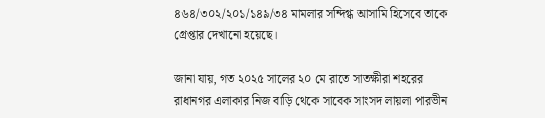৪৬৪/৩০২/২০১/১৪৯/৩৪ মামলার সন্দিগ্ধ আসামি হিসেবে তাকে গ্রেপ্তার দেখানো হয়েছে।

জানা যায়, গত ২০২৫ সালের ২০ মে রাতে সাতক্ষীরা শহরের রাধানগর এলাকার নিজ বাড়ি থেকে সাবেক সাংসদ লায়লা পারভীন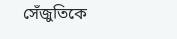সেঁজুতিকে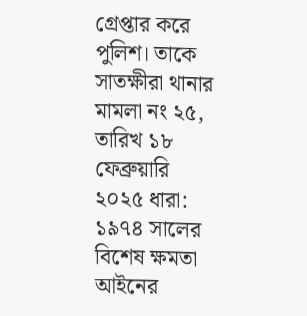গ্রেপ্তার করে পুলিশ। তাকে সাতক্ষীরা থানার মামলা নং ২৫, তারিখ ১৮ ফেব্রুয়ারি ২০২৫ ধারা: ১৯৭৪ সালের বিশেষ ক্ষমতা আইনের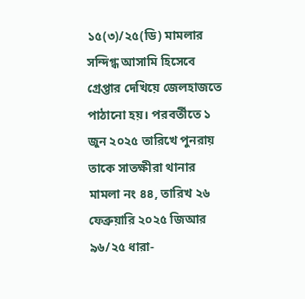১৫(৩)/২৫(ডি) মামলার সন্দিগ্ধ আসামি হিসেবে গ্রেপ্তার দেখিয়ে জেলহাজতে পাঠানো হয়। পরবর্তীতে ১ জুন ২০২৫ তারিখে পুনরায় তাকে সাতক্ষীরা থানার মামলা নং ৪৪, তারিখ ২৬ ফেব্রুয়ারি ২০২৫ জিআর ৯৬/২৫ ধারা-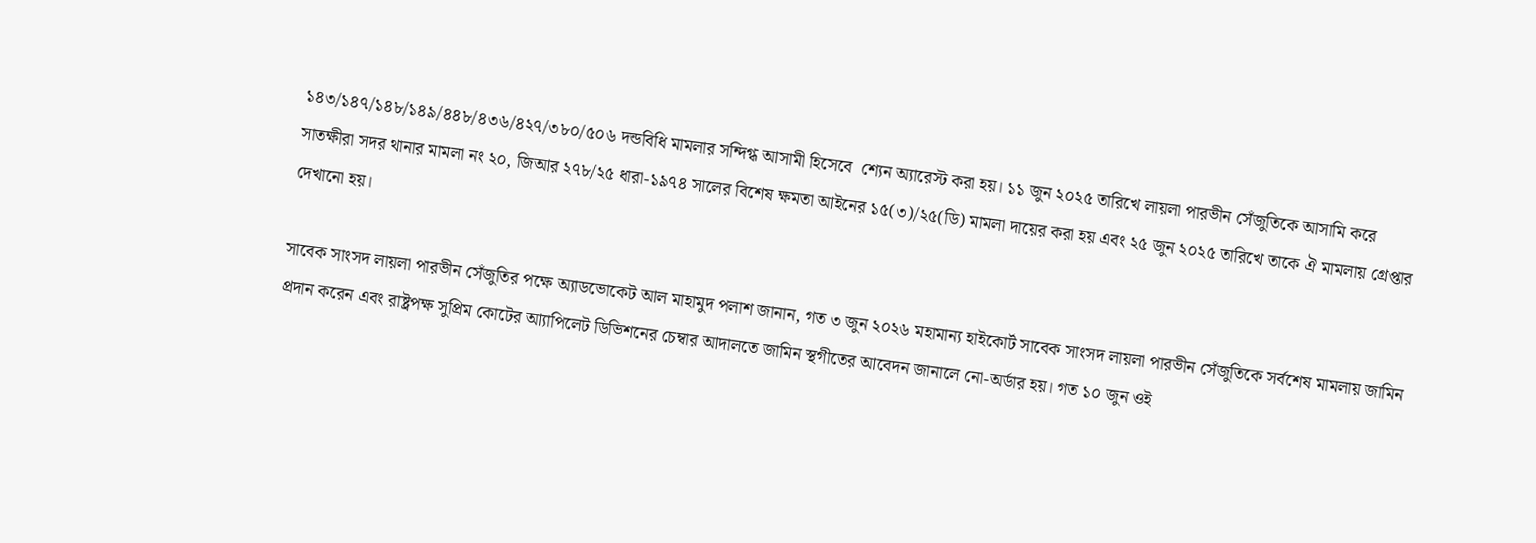১৪৩/১৪৭/১৪৮/১৪৯/৪৪৮/৪৩৬/৪২৭/৩৮০/৫০৬ দন্ডবিধি মামলার সন্দিগ্ধ আসামী হিসেবে  শ্যেন অ্যারেস্ট করা হয়। ১১ জুন ২০২৫ তারিখে লায়লা পারভীন সেঁজুতিকে আসামি করে সাতক্ষীরা সদর থানার মামলা নং ২০, জিআর ২৭৮/২৫ ধারা-১৯৭৪ সালের বিশেষ ক্ষমতা আইনের ১৫(৩)/২৫(ডি) মামলা দায়ের করা হয় এবং ২৫ জুন ২০২৫ তারিখে তাকে ঐ মামলায় গ্রেপ্তার দেখানো হয়।

সাবেক সাংসদ লায়লা পারভীন সেঁজুতির পক্ষে অ্যাডভোকেট আল মাহামুদ পলাশ জানান, গত ৩ জুন ২০২৬ মহামান্য হাইকোর্ট সাবেক সাংসদ লায়লা পারভীন সেঁজুতিকে সর্বশেষ মামলায় জামিন প্রদান করেন এবং রাষ্ট্রপক্ষ সুপ্রিম কোটের আ্যাপিলেট ডিভিশনের চেম্বার আদালতে জামিন স্থগীতের আবেদন জানালে নো-অর্ডার হয়। গত ১০ জুন ওই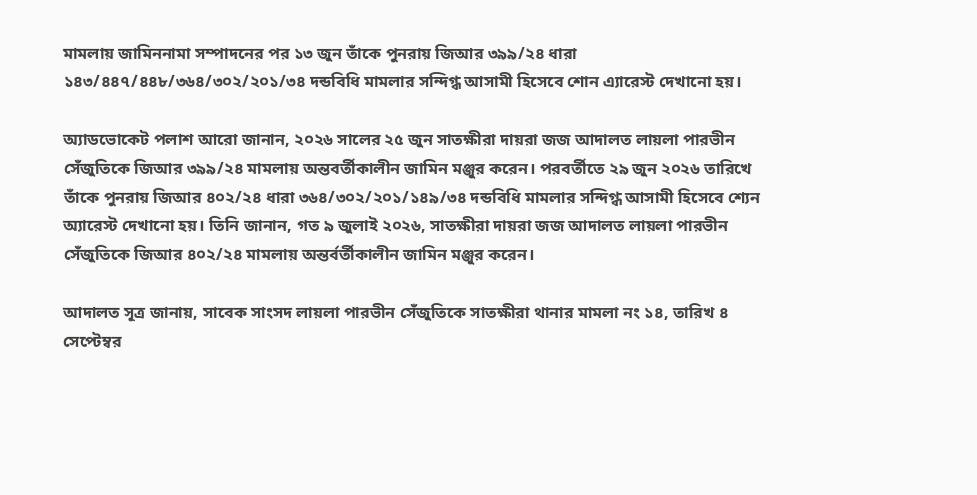মামলায় জামিননামা সম্পাদনের পর ১৩ জুন তাঁকে পুনরায় জিআর ৩৯৯/২৪ ধারা ১৪৩/৪৪৭/৪৪৮/৩৬৪/৩০২/২০১/৩৪ দন্ডবিধি মামলার সন্দিগ্ধ আসামী হিসেবে শোন এ্যারেস্ট দেখানো হয়।

অ্যাডভোকেট পলাশ আরো জানান, ২০২৬ সালের ২৫ জুন সাতক্ষীরা দায়রা জজ আদালত লায়লা পারভীন সেঁজুতিকে জিআর ৩৯৯/২৪ মামলায় অন্তবর্তীকালীন জামিন মঞ্জুর করেন। পরবর্তীতে ২৯ জুন ২০২৬ তারিখে তাঁকে পুনরায় জিআর ৪০২/২৪ ধারা ৩৬৪/৩০২/২০১/১৪৯/৩৪ দন্ডবিধি মামলার সন্দিগ্ধ আসামী হিসেবে শ্যেন অ্যারেস্ট দেখানো হয়। তিনি জানান, গত ৯ জুলাই ২০২৬, সাতক্ষীরা দায়রা জজ আদালত লায়লা পারভীন সেঁজুতিকে জিআর ৪০২/২৪ মামলায় অন্তর্বর্তীকালীন জামিন মঞ্জুর করেন।

আদালত সূত্র জানায়, সাবেক সাংসদ লায়লা পারভীন সেঁজুতিকে সাতক্ষীরা থানার মামলা নং ১৪, তারিখ ৪ সেপ্টেম্বর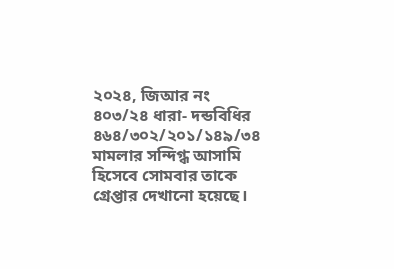২০২৪, জিআর নং ৪০৩/২৪ ধারা- দন্ডবিধির ৪৬৪/৩০২/২০১/১৪৯/৩৪ মামলার সন্দিগ্ধ আসামি হিসেবে সোমবার তাকে গ্রেপ্তার দেখানো হয়েছে।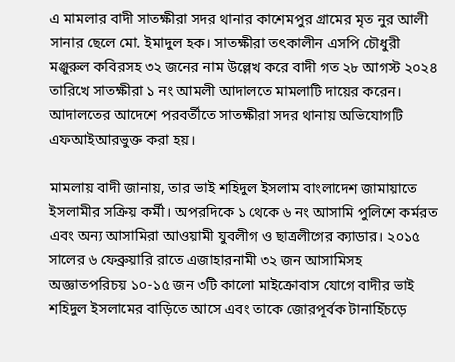এ মামলার বাদী সাতক্ষীরা সদর থানার কাশেমপুর গ্রামের মৃত নুর আলী সানার ছেলে মো. ইমাদুল হক। সাতক্ষীরা তৎকালীন এসপি চৌধুরী মঞ্জুরুল কবিরসহ ৩২ জনের নাম উল্লেখ করে বাদী গত ২৮ আগস্ট ২০২৪ তারিখে সাতক্ষীরা ১ নং আমলী আদালতে মামলাটি দায়ের করেন। আদালতের আদেশে পরবর্তীতে সাতক্ষীরা সদর থানায় অভিযোগটি এফআইআরভুক্ত করা হয়।

মামলায় বাদী জানায়, তার ভাই শহিদুল ইসলাম বাংলাদেশ জামায়াতে ইসলামীর সক্রিয় কর্মী। অপরদিকে ১ থেকে ৬ নং আসামি পুলিশে কর্মরত এবং অন্য আসামিরা আওয়ামী যুবলীগ ও ছাত্রলীগের ক্যাডার। ২০১৫ সালের ৬ ফেব্রুয়ারি রাতে এজাহারনামী ৩২ জন আসামিসহ অজ্ঞাতপরিচয় ১০-১৫ জন ৩টি কালো মাইক্রোবাস যোগে বাদীর ভাই শহিদুল ইসলামের বাড়িতে আসে এবং তাকে জোরপূর্বক টানাহিঁচড়ে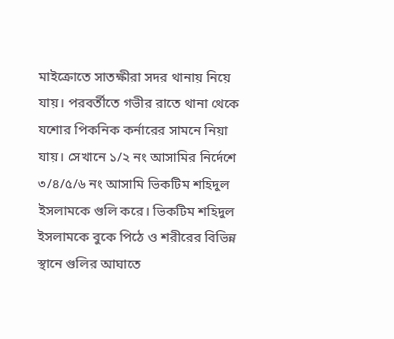মাইক্রোতে সাতক্ষীরা সদর থানায় নিয়ে যায়। পরবর্তীতে গভীর রাতে থানা থেকে যশোর পিকনিক কর্নারের সামনে নিয়া যায়। সেখানে ১/২ নং আসামির নির্দেশে ৩/৪/৫/৬ নং আসামি ভিকটিম শহিদুল ইসলামকে গুলি করে। ভিকটিম শহিদুল ইসলামকে বুকে পিঠে ও শরীরের বিভিন্ন স্থানে গুলির আঘাতে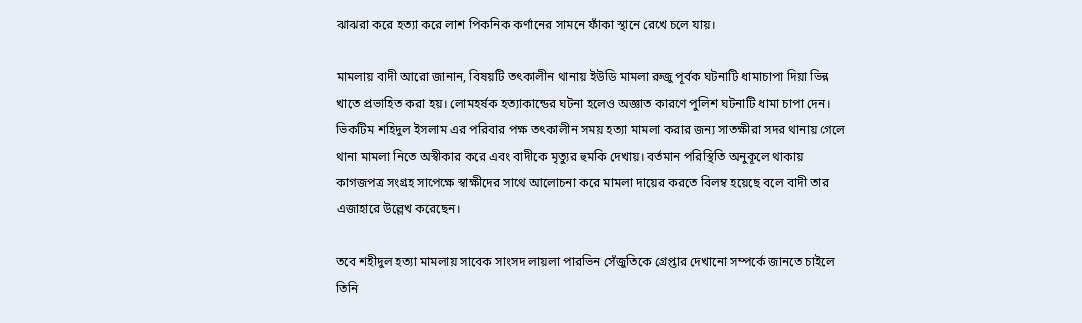ঝাঝরা করে হত্যা করে লাশ পিকনিক কর্ণানের সামনে ফাঁকা স্থানে রেখে চলে যায়।

মামলায় বাদী আরো জানান, বিষয়টি তৎকালীন থানায় ইউডি মামলা রুজু পূর্বক ঘটনাটি ধামাচাপা দিয়া ভিন্ন খাতে প্রভাহিত করা হয়। লোমহর্ষক হত্যাকান্ডের ঘটনা হলেও অজ্ঞাত কারণে পুলিশ ঘটনাটি ধামা চাপা দেন। ভিকটিম শহিদুল ইসলাম এর পরিবার পক্ষ তৎকালীন সময় হত্যা মামলা করার জন্য সাতক্ষীরা সদর থানায় গেলে থানা মামলা নিতে অস্বীকার করে এবং বাদীকে মৃত্যুর হুমকি দেখায়। বর্তমান পরিস্থিতি অনুকূলে থাকায় কাগজপত্র সংগ্রহ সাপেক্ষে স্বাক্ষীদের সাথে আলোচনা করে মামলা দায়ের করতে বিলম্ব হয়েছে বলে বাদী তার এজাহারে উল্লেখ করেছেন।

তবে শহীদুল হত্যা মামলায় সাবেক সাংসদ লায়লা পারভিন সেঁজুতিকে গ্রেপ্তার দেখানো সম্পর্কে জানতে চাইলে তিনি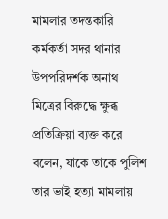মামলার তদন্তকারি কর্মকর্তা সদর থানার উপপরিদর্শক অনাথ মিত্রের বিরুদ্ধে ক্ষুব্ধ প্রতিক্রিয়া ব্যক্ত করে বলেন, যাকে তাকে পুলিশ তার ভাই হত্যা মামলায়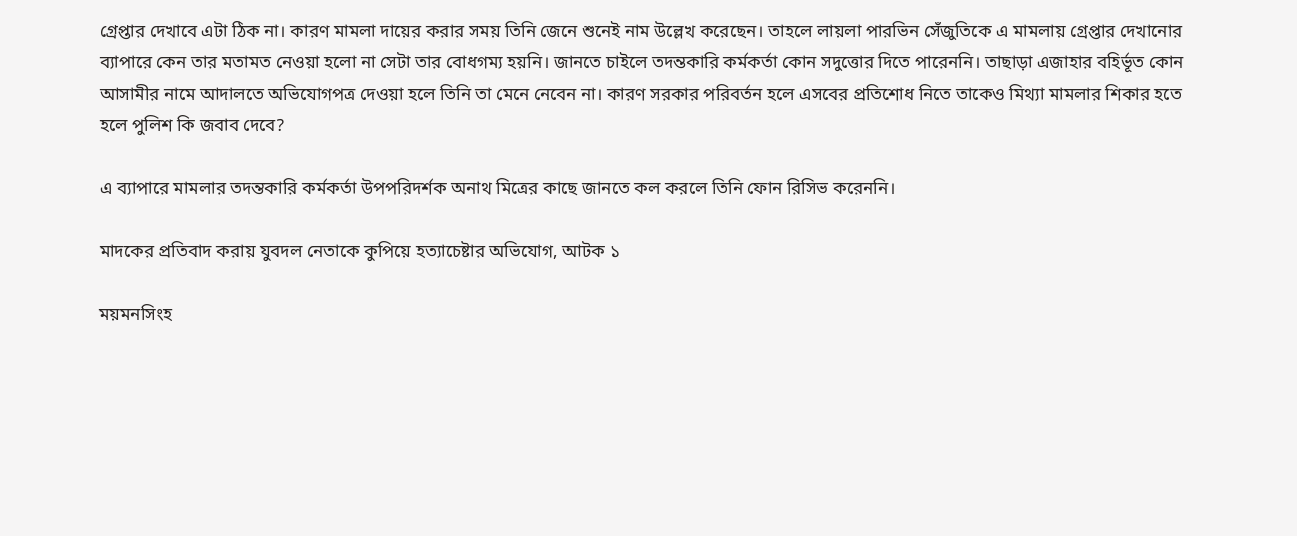গ্রেপ্তার দেখাবে এটা ঠিক না। কারণ মামলা দায়ের করার সময় তিনি জেনে শুনেই নাম উল্লেখ করেছেন। তাহলে লায়লা পারভিন সেঁজুতিকে এ মামলায় গ্রেপ্তার দেখানোর ব্যাপারে কেন তার মতামত নেওয়া হলো না সেটা তার বোধগম্য হয়নি। জানতে চাইলে তদন্তকারি কর্মকর্তা কোন সদুত্তোর দিতে পারেননি। তাছাড়া এজাহার বহির্ভূত কোন আসামীর নামে আদালতে অভিযোগপত্র দেওয়া হলে তিনি তা মেনে নেবেন না। কারণ সরকার পরিবর্তন হলে এসবের প্রতিশোধ নিতে তাকেও মিথ্যা মামলার শিকার হতে হলে পুলিশ কি জবাব দেবে?

এ ব্যাপারে মামলার তদন্তকারি কর্মকর্তা উপপরিদর্শক অনাথ মিত্রের কাছে জানতে কল করলে তিনি ফোন রিসিভ করেননি।

মাদকের প্রতিবাদ করায় যুবদল নেতাকে কুপিয়ে হত্যাচেষ্টার অভিযোগ, আটক ১

ময়মনসিংহ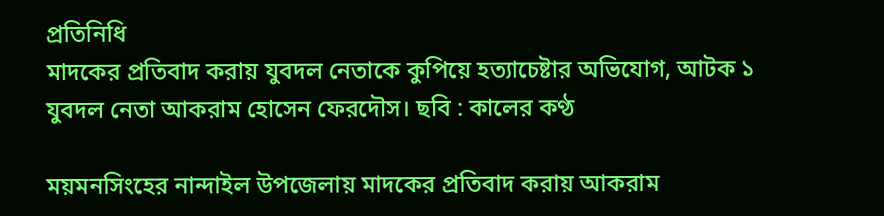প্রতিনিধি
মাদকের প্রতিবাদ করায় যুবদল নেতাকে কুপিয়ে হত্যাচেষ্টার অভিযোগ, আটক ১
যুবদল নেতা আকরাম হোসেন ফেরদৌস। ছবি : কালের কণ্ঠ

ময়মনসিংহের নান্দাইল উপজেলায় মাদকের প্রতিবাদ করায় আকরাম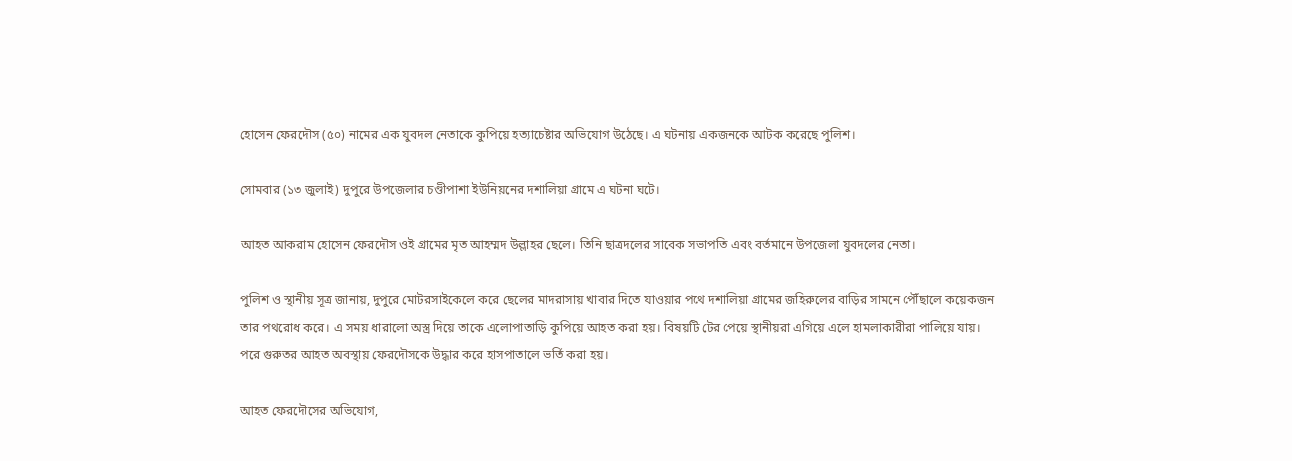হোসেন ফেরদৌস (৫০) নামের এক যুবদল নেতাকে কুপিয়ে হত্যাচেষ্টার অভিযোগ উঠেছে। এ ঘটনায় একজনকে আটক করেছে পুলিশ।

সোমবার (১৩ জুলাই) দুপুরে উপজেলার চণ্ডীপাশা ইউনিয়নের দশালিয়া গ্রামে এ ঘটনা ঘটে।

আহত আকরাম হোসেন ফেরদৌস ওই গ্রামের মৃত আহম্মদ উল্লাহর ছেলে। তিনি ছাত্রদলের সাবেক সভাপতি এবং বর্তমানে উপজেলা যুবদলের নেতা।

পুলিশ ও স্থানীয় সূত্র জানায়, দুপুরে মোটরসাইকেলে করে ছেলের মাদরাসায় খাবার দিতে যাওয়ার পথে দশালিয়া গ্রামের জহিরুলের বাড়ির সামনে পৌঁছালে কয়েকজন তার পথরোধ করে। এ সময় ধারালো অস্ত্র দিয়ে তাকে এলোপাতাড়ি কুপিয়ে আহত করা হয়। বিষয়টি টের পেয়ে স্থানীয়রা এগিয়ে এলে হামলাকারীরা পালিয়ে যায়। পরে গুরুতর আহত অবস্থায় ফেরদৌসকে উদ্ধার করে হাসপাতালে ভর্তি করা হয়।

আহত ফেরদৌসের অভিযোগ,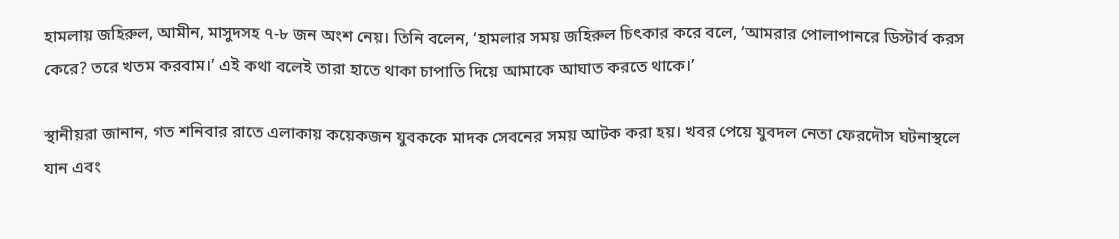হামলায় জহিরুল, আমীন, মাসুদসহ ৭-৮ জন অংশ নেয়। তিনি বলেন, ‘হামলার সময় জহিরুল চিৎকার করে বলে, ‘আমরার পোলাপানরে ডিস্টার্ব করস কেরে? তরে খতম করবাম।’ এই কথা বলেই তারা হাতে থাকা চাপাতি দিয়ে আমাকে আঘাত করতে থাকে।’

স্থানীয়রা জানান, গত শনিবার রাতে এলাকায় কয়েকজন যুবককে মাদক সেবনের সময় আটক করা হয়। খবর পেয়ে যুবদল নেতা ফেরদৌস ঘটনাস্থলে যান এবং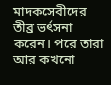মাদকসেবীদের তীব্র ভর্ৎসনা করেন। পরে তারা আর কখনো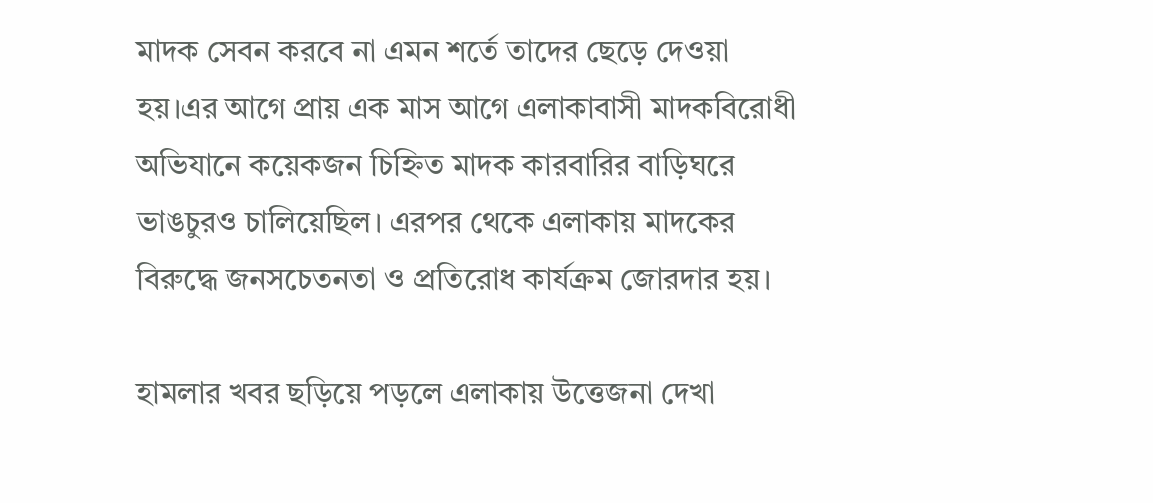মাদক সেবন করবে না এমন শর্তে তাদের ছেড়ে দেওয়া হয়।এর আগে প্রায় এক মাস আগে এলাকাবাসী মাদকবিরোধী অভিযানে কয়েকজন চিহ্নিত মাদক কারবারির বাড়িঘরে ভাঙচুরও চালিয়েছিল। এরপর থেকে এলাকায় মাদকের বিরুদ্ধে জনসচেতনতা ও প্রতিরোধ কার্যক্রম জোরদার হয়।

হামলার খবর ছড়িয়ে পড়লে এলাকায় উত্তেজনা দেখা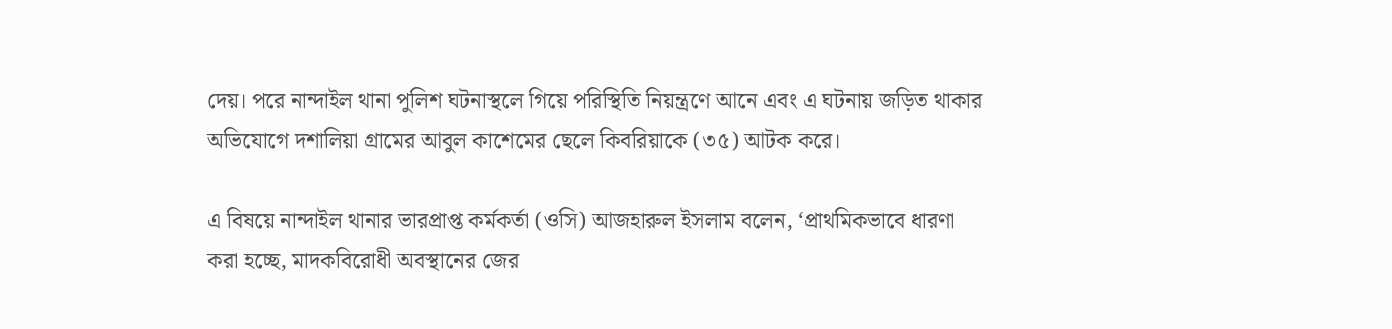দেয়। পরে নান্দাইল থানা পুলিশ ঘটনাস্থলে গিয়ে পরিস্থিতি নিয়ন্ত্রণে আনে এবং এ ঘটনায় জড়িত থাকার অভিযোগে দশালিয়া গ্রামের আবুল কাশেমের ছেলে কিবরিয়াকে (৩৫) আটক করে।

এ বিষয়ে নান্দাইল থানার ভারপ্রাপ্ত কর্মকর্তা (ওসি) আজহারুল ইসলাম বলেন, ‘প্রাথমিকভাবে ধারণা করা হচ্ছে, মাদকবিরোধী অবস্থানের জের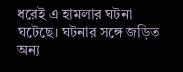ধরেই এ হামলার ঘটনা ঘটেছে। ঘটনার সঙ্গে জড়িত অন্য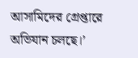আসামিদের গ্রেপ্তারে অভিযান চলছে।’